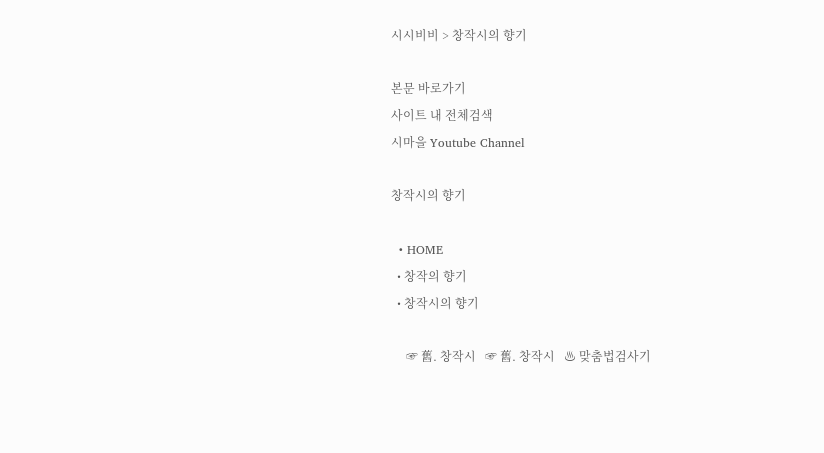시시비비 > 창작시의 향기

본문 바로가기
사이트 내 전체검색
시마을 Youtube Channel

창작시의 향기

  • HOME
  • 창작의 향기
  • 창작시의 향기

     ☞ 舊. 창작시   ☞ 舊. 창작시   ♨ 맞춤법검사기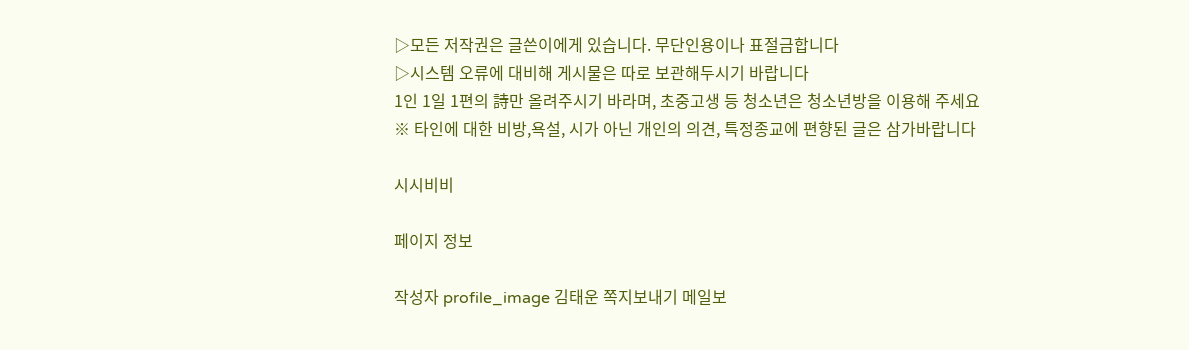▷모든 저작권은 글쓴이에게 있습니다. 무단인용이나 표절금합니다
▷시스템 오류에 대비해 게시물은 따로 보관해두시기 바랍니다
1인 1일 1편의 詩만 올려주시기 바라며, 초중고생 등 청소년은 청소년방을 이용해 주세요
※ 타인에 대한 비방,욕설, 시가 아닌 개인의 의견, 특정종교에 편향된 글은 삼가바랍니다

시시비비

페이지 정보

작성자 profile_image 김태운 쪽지보내기 메일보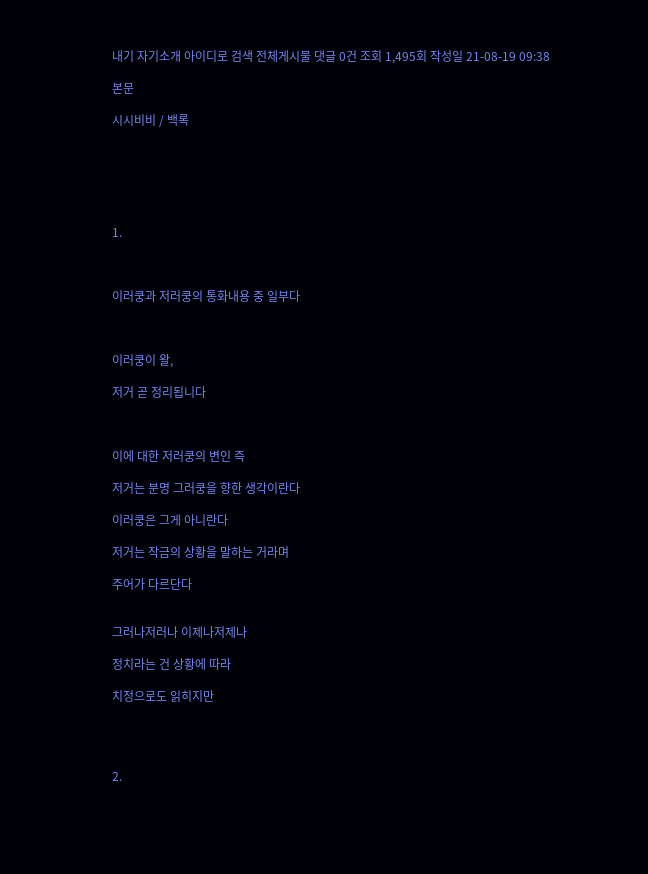내기 자기소개 아이디로 검색 전체게시물 댓글 0건 조회 1,495회 작성일 21-08-19 09:38

본문

시시비비 / 백록






1.



이러쿵과 저러쿵의 통화내용 중 일부다



이러쿵이 왈,

저거 곧 정리됩니다



이에 대한 저러쿵의 변인 즉

저거는 분명 그러쿵을 향한 생각이란다

이러쿵은 그게 아니란다

저거는 작금의 상황을 말하는 거라며

주어가 다르단다


그러나저러나 이제나저제나

정치라는 건 상황에 따라

치정으로도 읽히지만




2.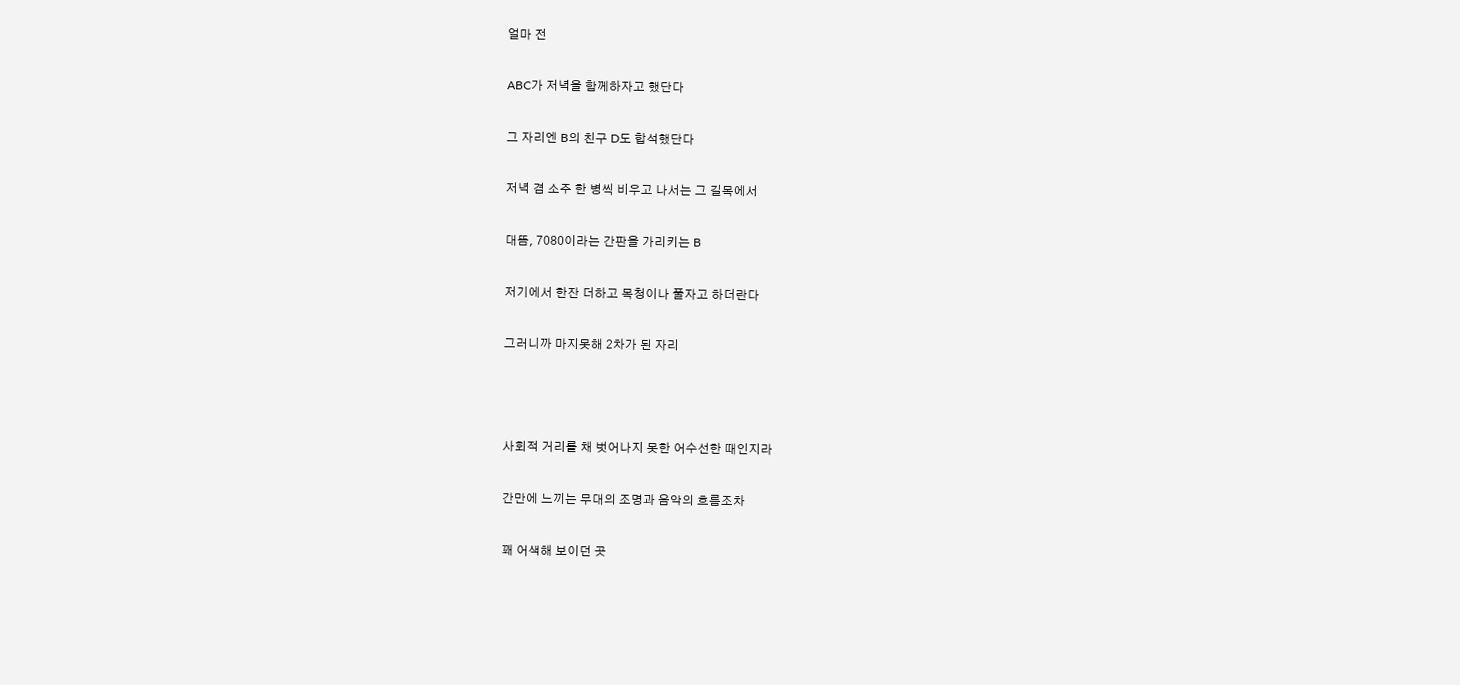얼마 전

ABC가 저녁을 함께하자고 했단다

그 자리엔 B의 친구 D도 합석했단다

저녁 겸 소주 한 병씩 비우고 나서는 그 길목에서

대뜸, 7080이라는 간판을 가리키는 B

저기에서 한잔 더하고 목청이나 풀자고 하더란다

그러니까 마지못해 2차가 된 자리



사회적 거리를 채 벗어나지 못한 어수선한 때인지라

간만에 느끼는 무대의 조명과 음악의 흐름조차

꽤 어색해 보이던 곳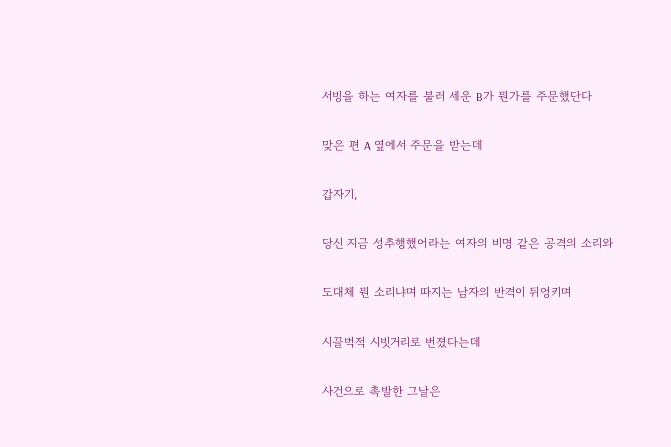서빙을 하는 여자를 불러 세운 B가 뭔가를 주문했단다

맞은 편 A 옆에서 주문을 받는데

갑자기,

당신 지금 성추행했어라는 여자의 비명 같은 공격의 소리와

도대체 뭔 소리냐며 따지는 남자의 반격이 뒤엉키며

시끌벅적 시빗거리로 번졌다는데

사건으로 촉발한 그날은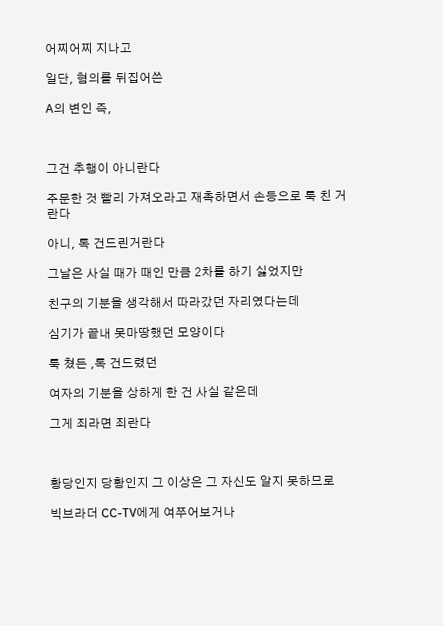어찌어찌 지나고

일단, 혐의를 뒤집어쓴

A의 변인 즉,



그건 추행이 아니란다

주문한 것 빨리 가져오라고 재촉하면서 손등으로 툭 친 거란다

아니, 톡 건드린거란다

그날은 사실 때가 때인 만큼 2차를 하기 싫었지만

친구의 기분을 생각해서 따라갔던 자리였다는데

심기가 끝내 못마땅했던 모양이다

툭 쳤든 ,톡 건드렸던

여자의 기분을 상하게 한 건 사실 같은데

그게 죄라면 죄란다



황당인지 당황인지 그 이상은 그 자신도 알지 못하므로

빅브라더 CC-TV에게 여쭈어보거나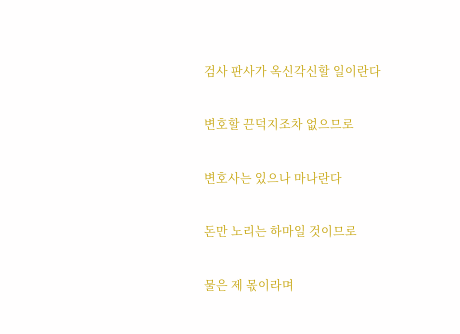검사 판사가 옥신각신할 일이란다

변호할 끈덕지조차 없으므로

변호사는 있으나 마나란다

돈만 노리는 하마일 것이므로

물은 제 몫이라며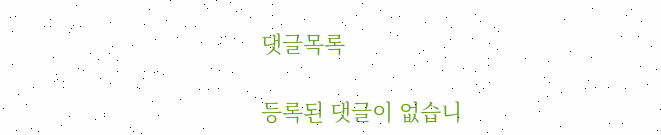댓글목록

등록된 댓글이 없습니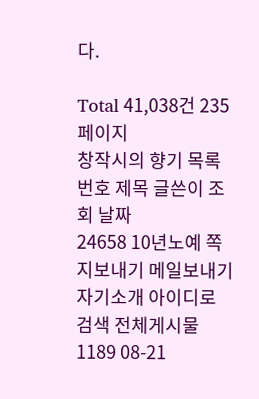다.

Total 41,038건 235 페이지
창작시의 향기 목록
번호 제목 글쓴이 조회 날짜
24658 10년노예 쪽지보내기 메일보내기 자기소개 아이디로 검색 전체게시물 1189 08-21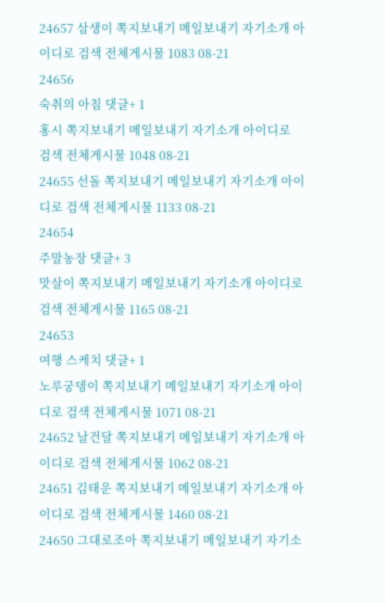24657 삼생이 쪽지보내기 메일보내기 자기소개 아이디로 검색 전체게시물 1083 08-21
24656
숙취의 아침 댓글+ 1
홍시 쪽지보내기 메일보내기 자기소개 아이디로 검색 전체게시물 1048 08-21
24655 선돌 쪽지보내기 메일보내기 자기소개 아이디로 검색 전체게시물 1133 08-21
24654
주말농장 댓글+ 3
맛살이 쪽지보내기 메일보내기 자기소개 아이디로 검색 전체게시물 1165 08-21
24653
여행 스케치 댓글+ 1
노루궁뎅이 쪽지보내기 메일보내기 자기소개 아이디로 검색 전체게시물 1071 08-21
24652 날건달 쪽지보내기 메일보내기 자기소개 아이디로 검색 전체게시물 1062 08-21
24651 김태운 쪽지보내기 메일보내기 자기소개 아이디로 검색 전체게시물 1460 08-21
24650 그대로조아 쪽지보내기 메일보내기 자기소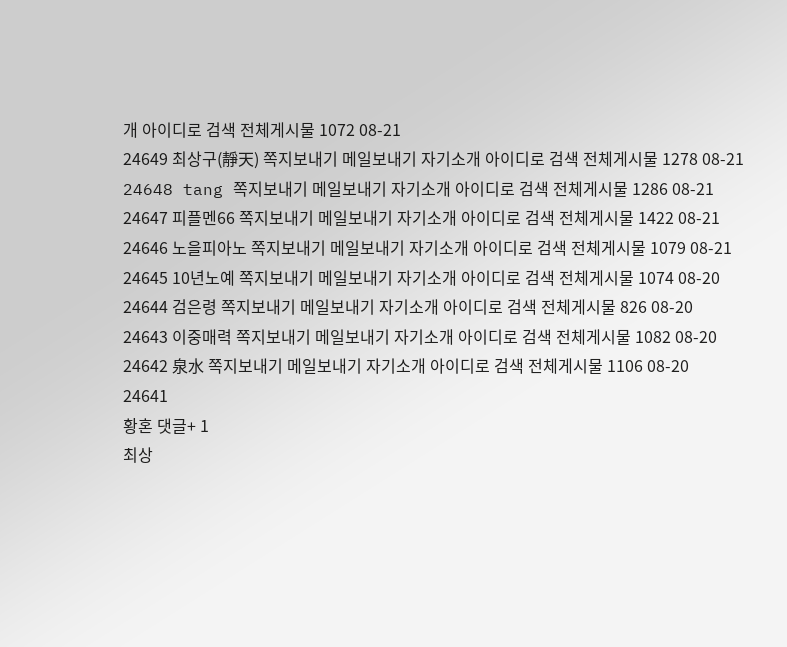개 아이디로 검색 전체게시물 1072 08-21
24649 최상구(靜天) 쪽지보내기 메일보내기 자기소개 아이디로 검색 전체게시물 1278 08-21
24648 tang 쪽지보내기 메일보내기 자기소개 아이디로 검색 전체게시물 1286 08-21
24647 피플멘66 쪽지보내기 메일보내기 자기소개 아이디로 검색 전체게시물 1422 08-21
24646 노을피아노 쪽지보내기 메일보내기 자기소개 아이디로 검색 전체게시물 1079 08-21
24645 10년노예 쪽지보내기 메일보내기 자기소개 아이디로 검색 전체게시물 1074 08-20
24644 검은령 쪽지보내기 메일보내기 자기소개 아이디로 검색 전체게시물 826 08-20
24643 이중매력 쪽지보내기 메일보내기 자기소개 아이디로 검색 전체게시물 1082 08-20
24642 泉水 쪽지보내기 메일보내기 자기소개 아이디로 검색 전체게시물 1106 08-20
24641
황혼 댓글+ 1
최상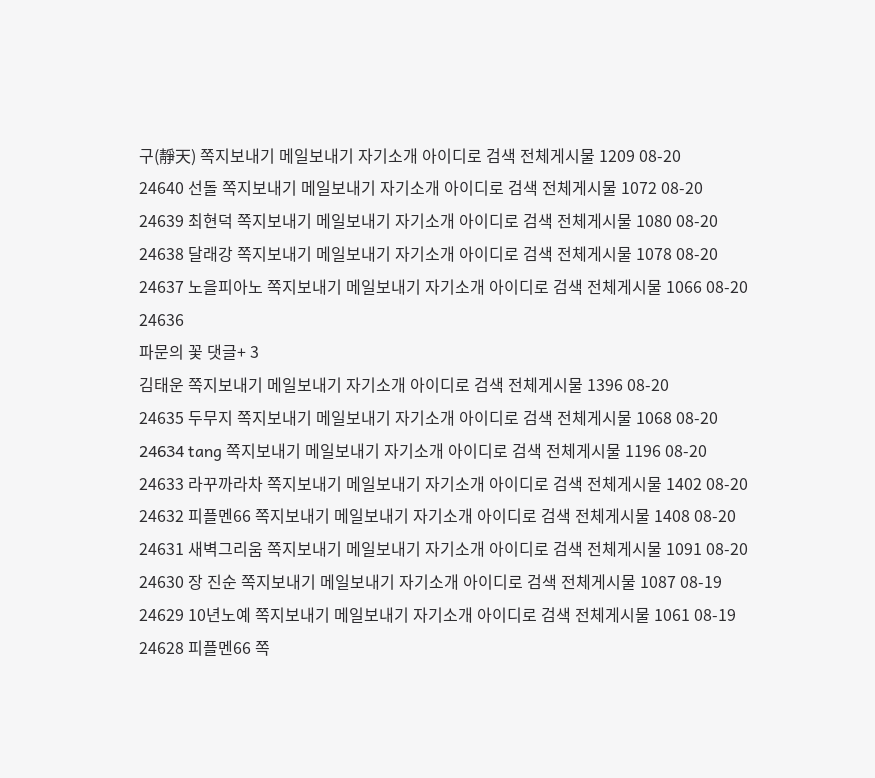구(靜天) 쪽지보내기 메일보내기 자기소개 아이디로 검색 전체게시물 1209 08-20
24640 선돌 쪽지보내기 메일보내기 자기소개 아이디로 검색 전체게시물 1072 08-20
24639 최현덕 쪽지보내기 메일보내기 자기소개 아이디로 검색 전체게시물 1080 08-20
24638 달래강 쪽지보내기 메일보내기 자기소개 아이디로 검색 전체게시물 1078 08-20
24637 노을피아노 쪽지보내기 메일보내기 자기소개 아이디로 검색 전체게시물 1066 08-20
24636
파문의 꽃 댓글+ 3
김태운 쪽지보내기 메일보내기 자기소개 아이디로 검색 전체게시물 1396 08-20
24635 두무지 쪽지보내기 메일보내기 자기소개 아이디로 검색 전체게시물 1068 08-20
24634 tang 쪽지보내기 메일보내기 자기소개 아이디로 검색 전체게시물 1196 08-20
24633 라꾸까라차 쪽지보내기 메일보내기 자기소개 아이디로 검색 전체게시물 1402 08-20
24632 피플멘66 쪽지보내기 메일보내기 자기소개 아이디로 검색 전체게시물 1408 08-20
24631 새벽그리움 쪽지보내기 메일보내기 자기소개 아이디로 검색 전체게시물 1091 08-20
24630 장 진순 쪽지보내기 메일보내기 자기소개 아이디로 검색 전체게시물 1087 08-19
24629 10년노예 쪽지보내기 메일보내기 자기소개 아이디로 검색 전체게시물 1061 08-19
24628 피플멘66 쪽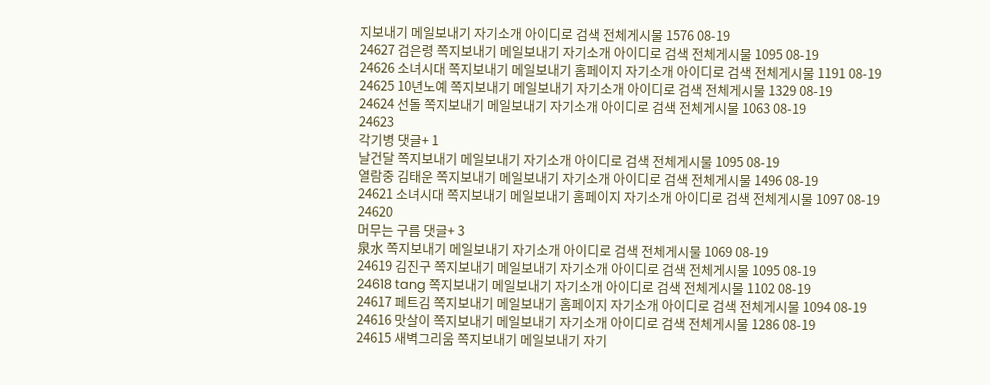지보내기 메일보내기 자기소개 아이디로 검색 전체게시물 1576 08-19
24627 검은령 쪽지보내기 메일보내기 자기소개 아이디로 검색 전체게시물 1095 08-19
24626 소녀시대 쪽지보내기 메일보내기 홈페이지 자기소개 아이디로 검색 전체게시물 1191 08-19
24625 10년노예 쪽지보내기 메일보내기 자기소개 아이디로 검색 전체게시물 1329 08-19
24624 선돌 쪽지보내기 메일보내기 자기소개 아이디로 검색 전체게시물 1063 08-19
24623
각기병 댓글+ 1
날건달 쪽지보내기 메일보내기 자기소개 아이디로 검색 전체게시물 1095 08-19
열람중 김태운 쪽지보내기 메일보내기 자기소개 아이디로 검색 전체게시물 1496 08-19
24621 소녀시대 쪽지보내기 메일보내기 홈페이지 자기소개 아이디로 검색 전체게시물 1097 08-19
24620
머무는 구름 댓글+ 3
泉水 쪽지보내기 메일보내기 자기소개 아이디로 검색 전체게시물 1069 08-19
24619 김진구 쪽지보내기 메일보내기 자기소개 아이디로 검색 전체게시물 1095 08-19
24618 tang 쪽지보내기 메일보내기 자기소개 아이디로 검색 전체게시물 1102 08-19
24617 페트김 쪽지보내기 메일보내기 홈페이지 자기소개 아이디로 검색 전체게시물 1094 08-19
24616 맛살이 쪽지보내기 메일보내기 자기소개 아이디로 검색 전체게시물 1286 08-19
24615 새벽그리움 쪽지보내기 메일보내기 자기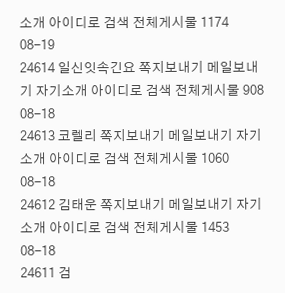소개 아이디로 검색 전체게시물 1174 08-19
24614 일신잇속긴요 쪽지보내기 메일보내기 자기소개 아이디로 검색 전체게시물 908 08-18
24613 코렐리 쪽지보내기 메일보내기 자기소개 아이디로 검색 전체게시물 1060 08-18
24612 김태운 쪽지보내기 메일보내기 자기소개 아이디로 검색 전체게시물 1453 08-18
24611 검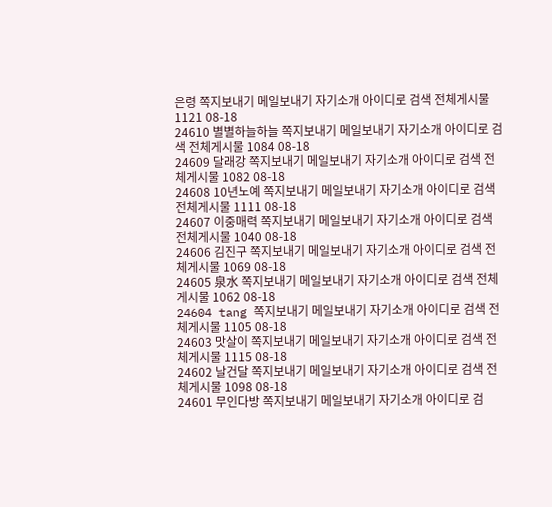은령 쪽지보내기 메일보내기 자기소개 아이디로 검색 전체게시물 1121 08-18
24610 별별하늘하늘 쪽지보내기 메일보내기 자기소개 아이디로 검색 전체게시물 1084 08-18
24609 달래강 쪽지보내기 메일보내기 자기소개 아이디로 검색 전체게시물 1082 08-18
24608 10년노예 쪽지보내기 메일보내기 자기소개 아이디로 검색 전체게시물 1111 08-18
24607 이중매력 쪽지보내기 메일보내기 자기소개 아이디로 검색 전체게시물 1040 08-18
24606 김진구 쪽지보내기 메일보내기 자기소개 아이디로 검색 전체게시물 1069 08-18
24605 泉水 쪽지보내기 메일보내기 자기소개 아이디로 검색 전체게시물 1062 08-18
24604 tang 쪽지보내기 메일보내기 자기소개 아이디로 검색 전체게시물 1105 08-18
24603 맛살이 쪽지보내기 메일보내기 자기소개 아이디로 검색 전체게시물 1115 08-18
24602 날건달 쪽지보내기 메일보내기 자기소개 아이디로 검색 전체게시물 1098 08-18
24601 무인다방 쪽지보내기 메일보내기 자기소개 아이디로 검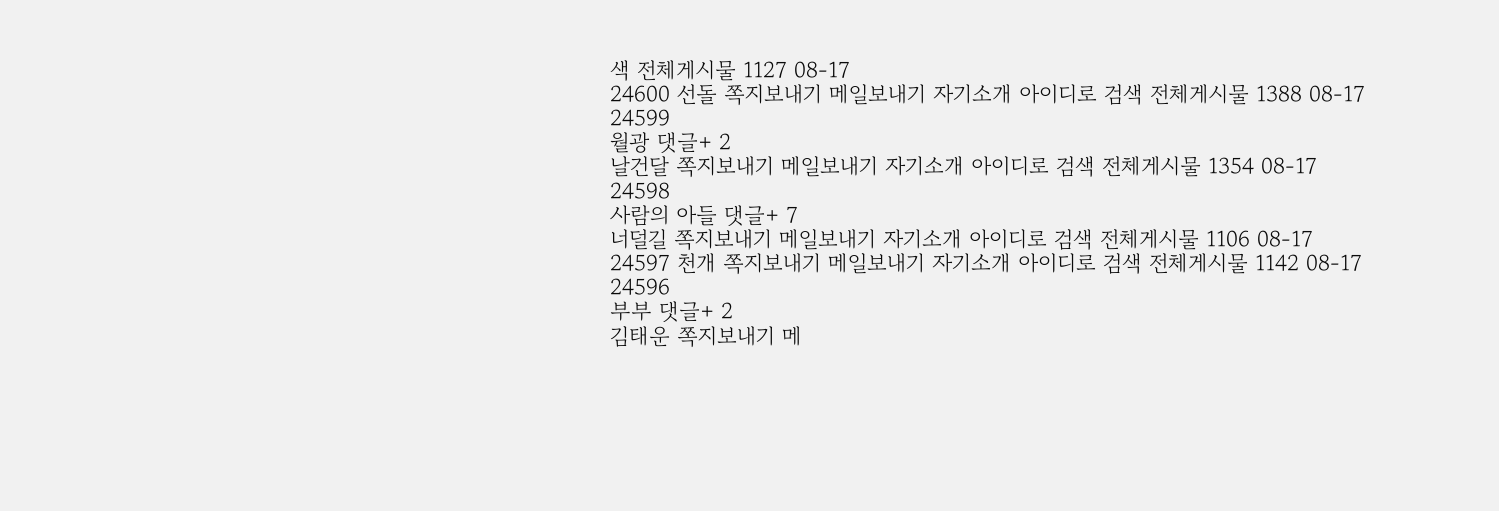색 전체게시물 1127 08-17
24600 선돌 쪽지보내기 메일보내기 자기소개 아이디로 검색 전체게시물 1388 08-17
24599
월광 댓글+ 2
날건달 쪽지보내기 메일보내기 자기소개 아이디로 검색 전체게시물 1354 08-17
24598
사람의 아들 댓글+ 7
너덜길 쪽지보내기 메일보내기 자기소개 아이디로 검색 전체게시물 1106 08-17
24597 천개 쪽지보내기 메일보내기 자기소개 아이디로 검색 전체게시물 1142 08-17
24596
부부 댓글+ 2
김태운 쪽지보내기 메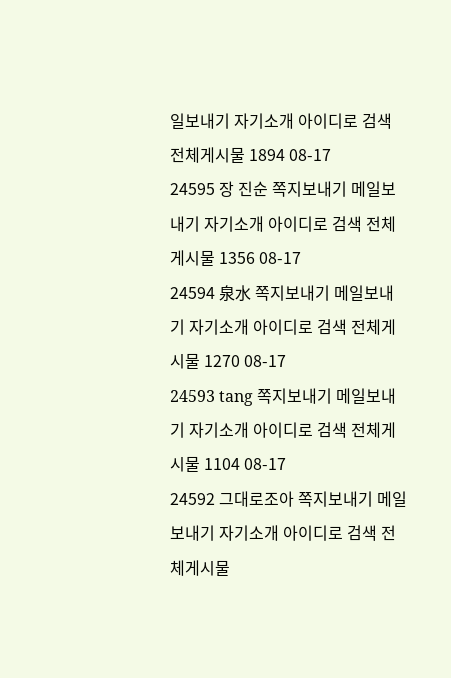일보내기 자기소개 아이디로 검색 전체게시물 1894 08-17
24595 장 진순 쪽지보내기 메일보내기 자기소개 아이디로 검색 전체게시물 1356 08-17
24594 泉水 쪽지보내기 메일보내기 자기소개 아이디로 검색 전체게시물 1270 08-17
24593 tang 쪽지보내기 메일보내기 자기소개 아이디로 검색 전체게시물 1104 08-17
24592 그대로조아 쪽지보내기 메일보내기 자기소개 아이디로 검색 전체게시물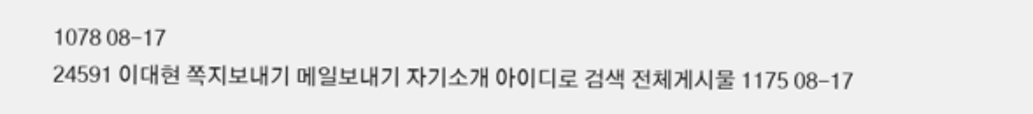1078 08-17
24591 이대현 쪽지보내기 메일보내기 자기소개 아이디로 검색 전체게시물 1175 08-17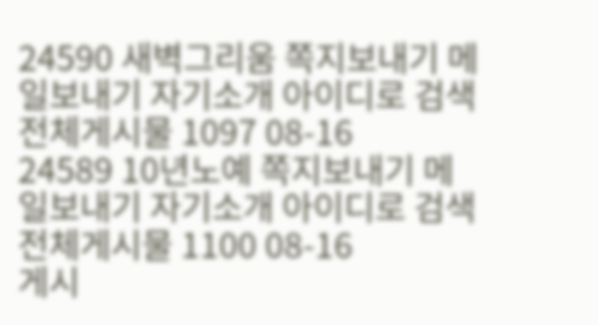24590 새벽그리움 쪽지보내기 메일보내기 자기소개 아이디로 검색 전체게시물 1097 08-16
24589 10년노예 쪽지보내기 메일보내기 자기소개 아이디로 검색 전체게시물 1100 08-16
게시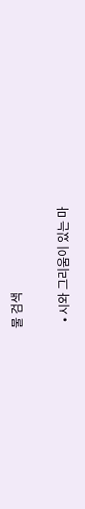물 검색

  • 시와 그리움이 있는 마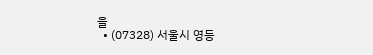을
  • (07328) 서울시 영등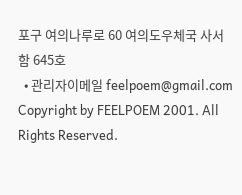포구 여의나루로 60 여의도우체국 사서함 645호
  • 관리자이메일 feelpoem@gmail.com
Copyright by FEELPOEM 2001. All Rights Reserved.